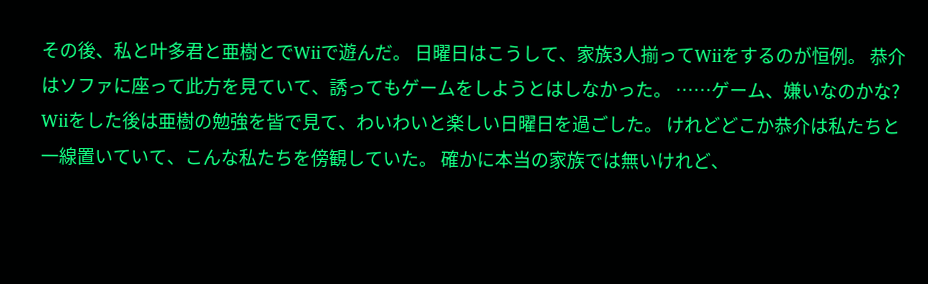その後、私と叶多君と亜樹とでWiiで遊んだ。 日曜日はこうして、家族3人揃ってWiiをするのが恒例。 恭介はソファに座って此方を見ていて、誘ってもゲームをしようとはしなかった。 ……ゲーム、嫌いなのかな? Wiiをした後は亜樹の勉強を皆で見て、わいわいと楽しい日曜日を過ごした。 けれどどこか恭介は私たちと一線置いていて、こんな私たちを傍観していた。 確かに本当の家族では無いけれど、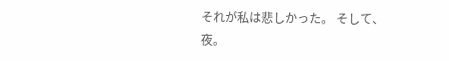それが私は悲しかった。 そして、夜。